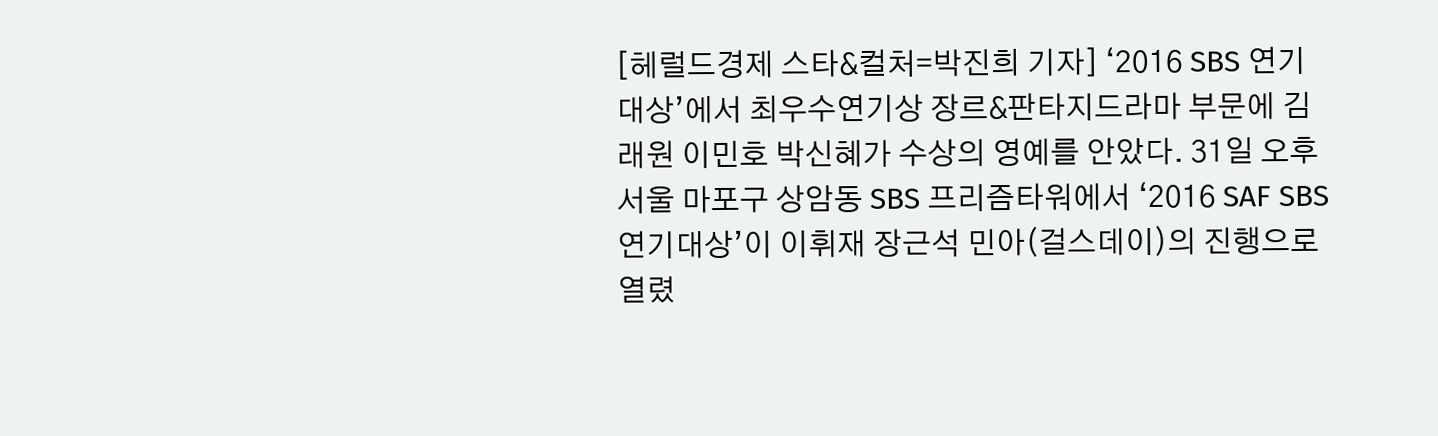[헤럴드경제 스타&컬처=박진희 기자] ‘2016 SBS 연기대상’에서 최우수연기상 장르&판타지드라마 부문에 김래원 이민호 박신혜가 수상의 영예를 안았다. 31일 오후 서울 마포구 상암동 SBS 프리즘타워에서 ‘2016 SAF SBS 연기대상’이 이휘재 장근석 민아(걸스데이)의 진행으로 열렸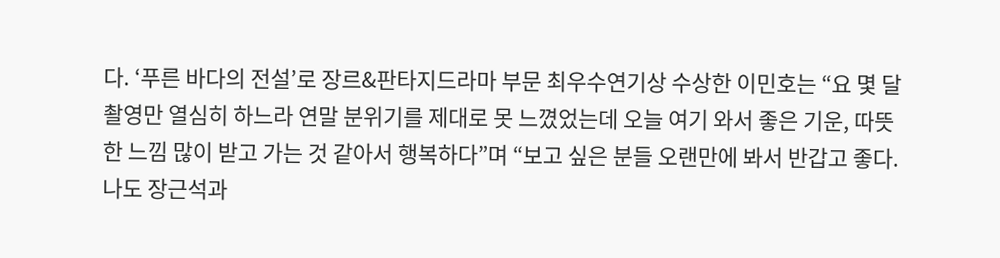다. ‘푸른 바다의 전설’로 장르&판타지드라마 부문 최우수연기상 수상한 이민호는 “요 몇 달 촬영만 열심히 하느라 연말 분위기를 제대로 못 느꼈었는데 오늘 여기 와서 좋은 기운, 따뜻한 느낌 많이 받고 가는 것 같아서 행복하다”며 “보고 싶은 분들 오랜만에 봐서 반갑고 좋다. 나도 장근석과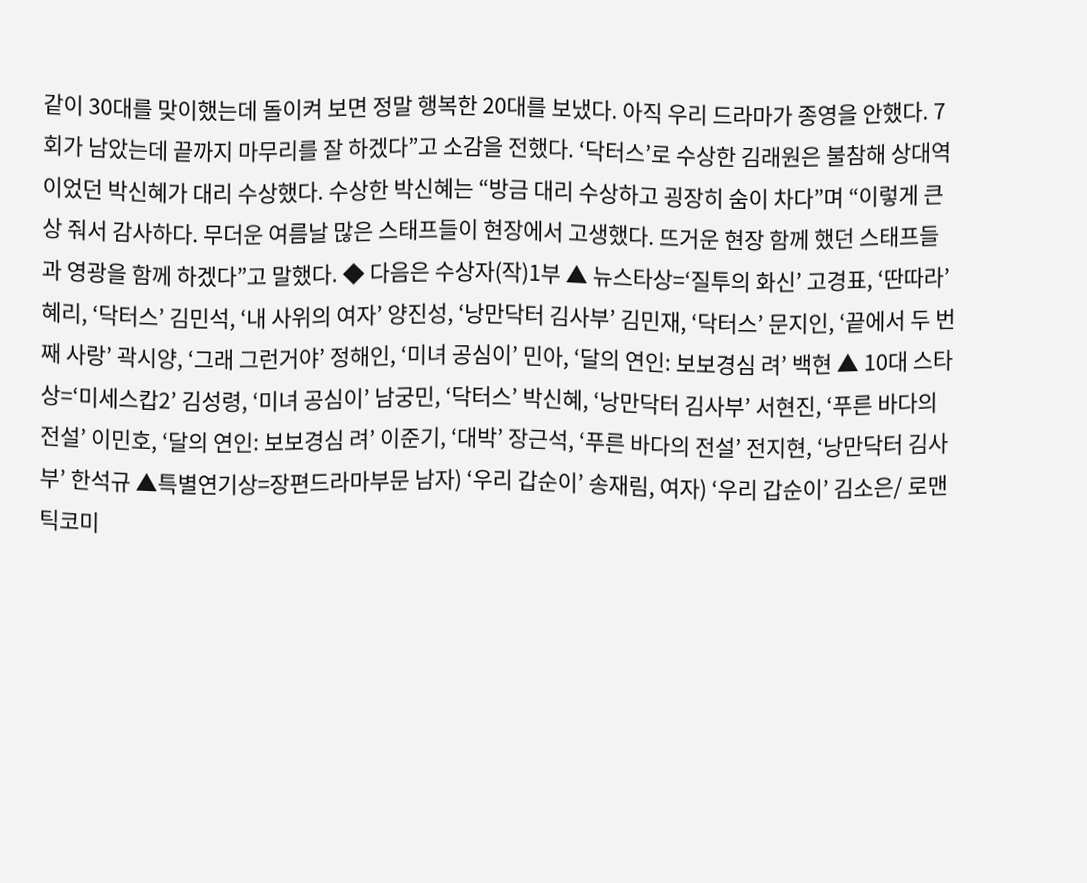같이 30대를 맞이했는데 돌이켜 보면 정말 행복한 20대를 보냈다. 아직 우리 드라마가 종영을 안했다. 7회가 남았는데 끝까지 마무리를 잘 하겠다”고 소감을 전했다. ‘닥터스’로 수상한 김래원은 불참해 상대역이었던 박신혜가 대리 수상했다. 수상한 박신혜는 “방금 대리 수상하고 굉장히 숨이 차다”며 “이렇게 큰 상 줘서 감사하다. 무더운 여름날 많은 스태프들이 현장에서 고생했다. 뜨거운 현장 함께 했던 스태프들과 영광을 함께 하겠다”고 말했다. ◆ 다음은 수상자(작)1부 ▲ 뉴스타상=‘질투의 화신’ 고경표, ‘딴따라’ 혜리, ‘닥터스’ 김민석, ‘내 사위의 여자’ 양진성, ‘낭만닥터 김사부’ 김민재, ‘닥터스’ 문지인, ‘끝에서 두 번째 사랑’ 곽시양, ‘그래 그런거야’ 정해인, ‘미녀 공심이’ 민아, ‘달의 연인: 보보경심 려’ 백현 ▲ 10대 스타상=‘미세스캅2’ 김성령, ‘미녀 공심이’ 남궁민, ‘닥터스’ 박신혜, ‘낭만닥터 김사부’ 서현진, ‘푸른 바다의 전설’ 이민호, ‘달의 연인: 보보경심 려’ 이준기, ‘대박’ 장근석, ‘푸른 바다의 전설’ 전지현, ‘낭만닥터 김사부’ 한석규 ▲특별연기상=장편드라마부문 남자) ‘우리 갑순이’ 송재림, 여자) ‘우리 갑순이’ 김소은/ 로맨틱코미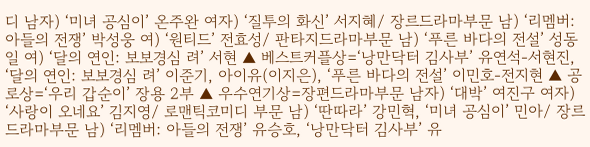디 남자) ‘미녀 공심이’ 온주완 여자) ‘질투의 화신’ 서지혜/ 장르드라마부문 남) ‘리멤버: 아들의 전쟁’ 박성웅 여) ‘원티드’ 전효성/ 판타지드라마부문 남) ‘푸른 바다의 전설’ 성동일 여) ‘달의 연인: 보보경심 려’ 서현 ▲ 베스트커플상=‘낭만닥터 김사부’ 유연석-서현진, ‘달의 연인: 보보경심 려’ 이준기, 아이유(이지은), ‘푸른 바다의 전설’ 이민호-전지현 ▲ 공로상=‘우리 갑순이’ 장용 2부 ▲ 우수연기상=장편드라마부문 남자) ‘대박’ 여진구 여자) ‘사랑이 오네요’ 김지영/ 로맨틱코미디 부문 남) ‘딴따라’ 강민혁, ‘미녀 공심이’ 민아/ 장르드라마부문 남) ‘리멤버: 아들의 전쟁’ 유승호, ‘낭만닥터 김사부’ 유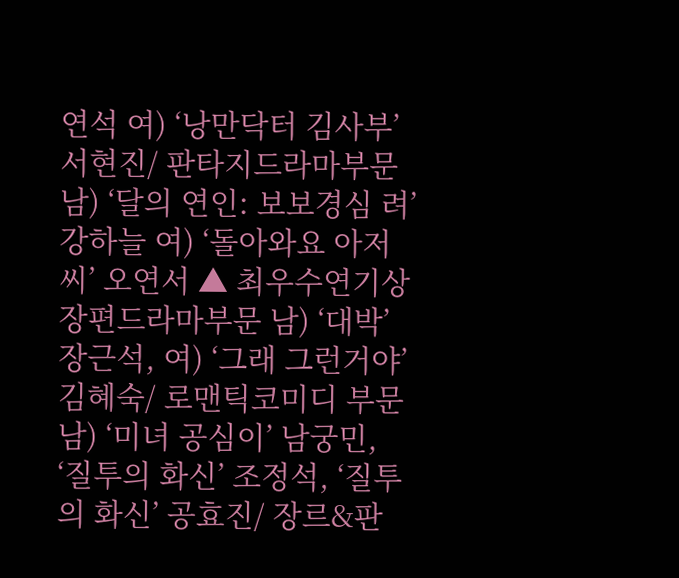연석 여) ‘낭만닥터 김사부’ 서현진/ 판타지드라마부문 남) ‘달의 연인: 보보경심 려’ 강하늘 여) ‘돌아와요 아저씨’ 오연서 ▲ 최우수연기상 장편드라마부문 남) ‘대박’ 장근석, 여) ‘그래 그런거야’ 김혜숙/ 로맨틱코미디 부문 남) ‘미녀 공심이’ 남궁민, ‘질투의 화신’ 조정석, ‘질투의 화신’ 공효진/ 장르&판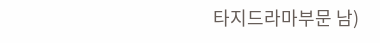타지드라마부문 남)